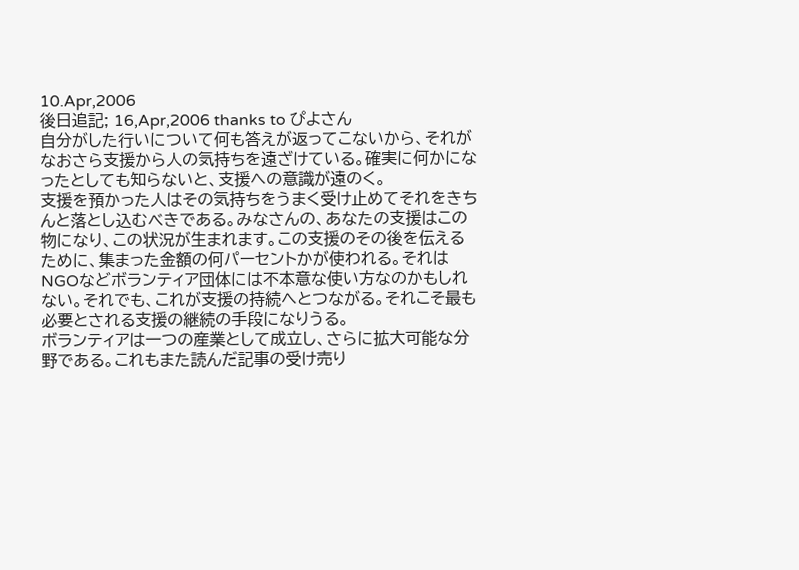10.Apr,2006
後日追記; 16,Apr,2006 thanks to ぴよさん
自分がした行いについて何も答えが返ってこないから、それがなおさら支援から人の気持ちを遠ざけている。確実に何かになったとしても知らないと、支援への意識が遠のく。
支援を預かった人はその気持ちをうまく受け止めてそれをきちんと落とし込むべきである。みなさんの、あなたの支援はこの物になり、この状況が生まれます。この支援のその後を伝えるために、集まった金額の何パーセントかが使われる。それはNGOなどボランティア団体には不本意な使い方なのかもしれない。それでも、これが支援の持続へとつながる。それこそ最も必要とされる支援の継続の手段になりうる。
ボランティアは一つの産業として成立し、さらに拡大可能な分野である。これもまた読んだ記事の受け売り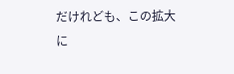だけれども、この拡大に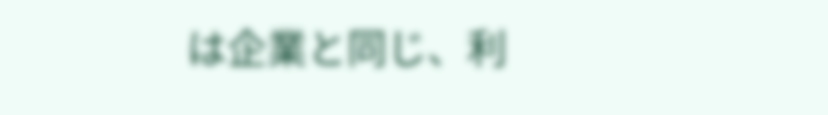は企業と同じ、利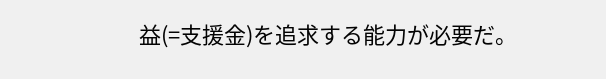益(=支援金)を追求する能力が必要だ。